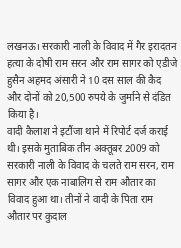लखनऊ। सरकारी नाली के विवाद में गैर इरादतन हत्या के दोषी राम सरन और राम सागर को एडीजे हुसैन अहमद अंसारी ने 10 दस साल की कैद और दोनों को 20,500 रुपये के जुर्माने से दंडित किया है।
वादी कैलाश ने इटौंजा थाने में रिपोर्ट दर्ज कराई थी। इसके मुताबिक तीन अक्तूबर 2009 को सरकारी नाली के विवाद के चलते राम सरन, राम सागर और एक नाबालिग से राम औतार का विवाद हुआ था। तीनों ने वादी के पिता राम औतार पर कुदाल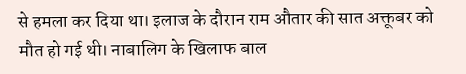से हमला कर दिया था। इलाज के दौरान राम औतार की सात अक्तूबर को मौत हो गई थी। नाबालिग के खिलाफ बाल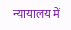न्यायालय में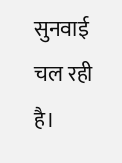सुनवाई चल रही है।